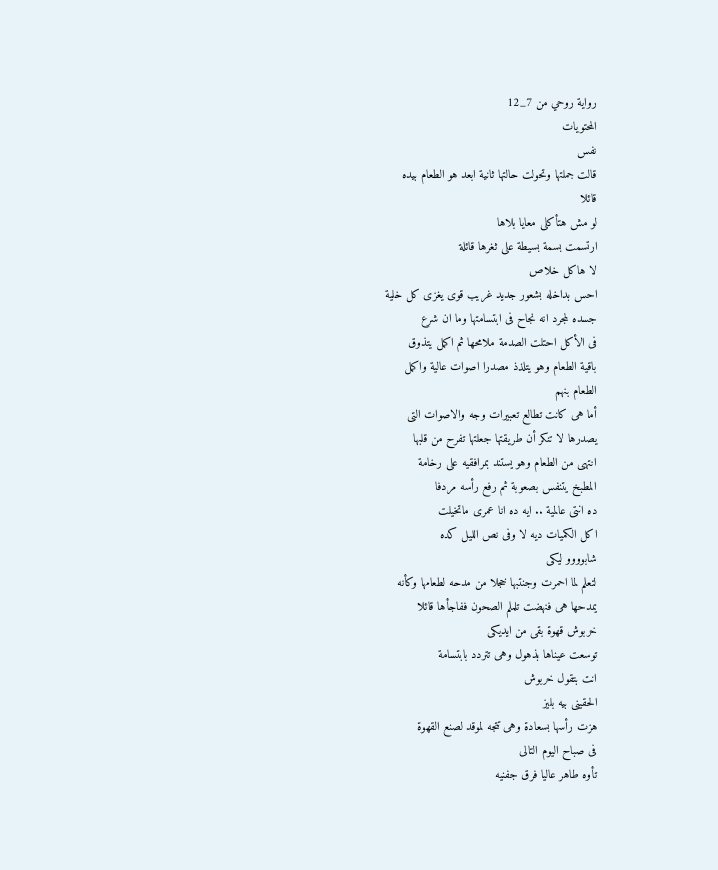رواية روحي من 7_12
المحتويات
نفس
قالت جملتها وتحولت حالتها ثانية ابعد هو الطعام بيده
قائلا
لو مش هتأكلى معايا بلاها
ارتسمت بسمة بسيطة على ثغرها قائلة
لا هاكل خلاص
احس بداخله بشعور جديد غريب قوى يغزى كل خلية
جسده لمجرد انه نجاح فى ابتسامتها وما ان شرع
فى الأكل احتلت الصدمة ملامحها ثم اكمل يتذوق
باقية الطعام وهو يتلذذ مصدرا اصوات عالية واكمل
الطعام بنهم
أما هى كانت تطالع تعبيرات وجه والاصوات التى
يصدرها لا تنكر أن طريقتها جعلتها تفرح من قلبها
انتهى من الطعام وهو يستند بمرافقيه على رخامة
المطبخ يتنفس بصعوبة ثم رفع رأسه مردفا
ده انتى عالمية .. ايه ده انا عمرى ماتخيلت
اكل الكميات ديه لا وفى نص الليل كده
شابوووو ليكى
لتعلم لما احمرت وجنتبها خجلا من مدحه لطعامها وكأنه
يمدحها هى فنهضت تلملم الصحون ففاجأها قائلا
خربوش قهوة بقى من ايديكى
توسعت عيناها بذهول وهى تتردد بابتسامة
انت بتقول خربوش
الحقينى بيه بليز
هزت رأسها بسعادة وهى تتجه لموقد لصنع القهوة
فى صباح اليوم التالى
تأوه طاهر عاليا فرق جفنيه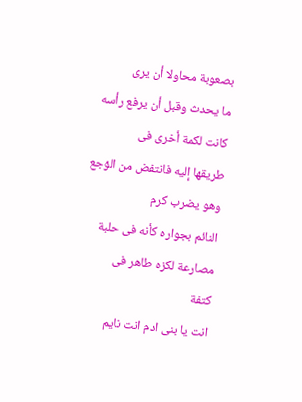بصعوبة محاولا أن يرى
ما يحدث وقبل أن يرفع رأسه كانت لكمة أخرى فى
طريقها إليه فانتفض من الۏجع وهو يضرب كرم
النائم بجواره كأنه فى حلبة مصارعة لكزه طاهر فى
كتفة
انت يا بنى ادم انت نايم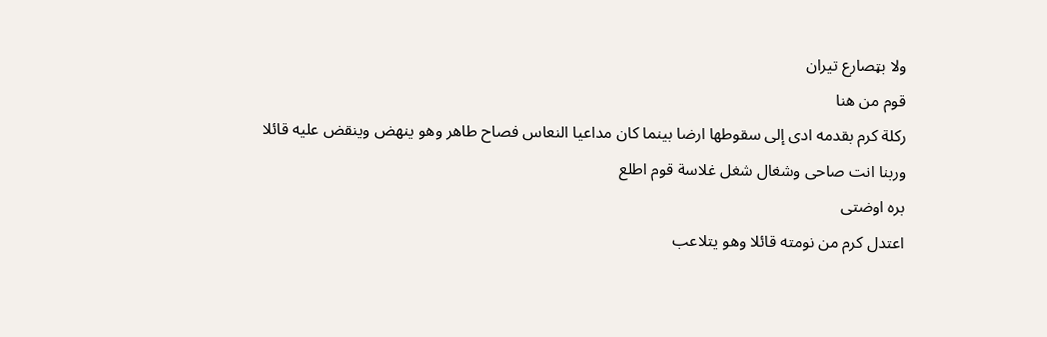ولا بټصارع تيران
قوم من هنا
ركلة كرم بقدمه ادى إلى سقوطها ارضا بينما كان مداعيا النعاس فصاح طاهر وهو ينهض وينقض عليه قائلا
وربنا انت صاحى وشغال شغل غلاسة قوم اطلع
بره اوضتى
اعتدل كرم من نومته قائلا وهو يتلاعب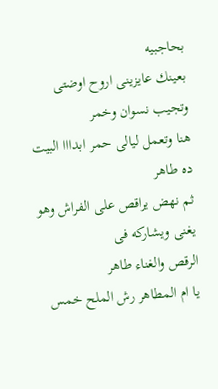بحاجبيه
بعينك عايزينى اروح اوضتى وتجيب نسوان وخمر
هنا وتعمل ليالى حمر ابدااا البيت ده طاهر
ثم نهض يراقص على الفراش وهو يغنى ويشاركه فى
الرقص والغناء طاهر
يا ام المطاهر رش الملح خمس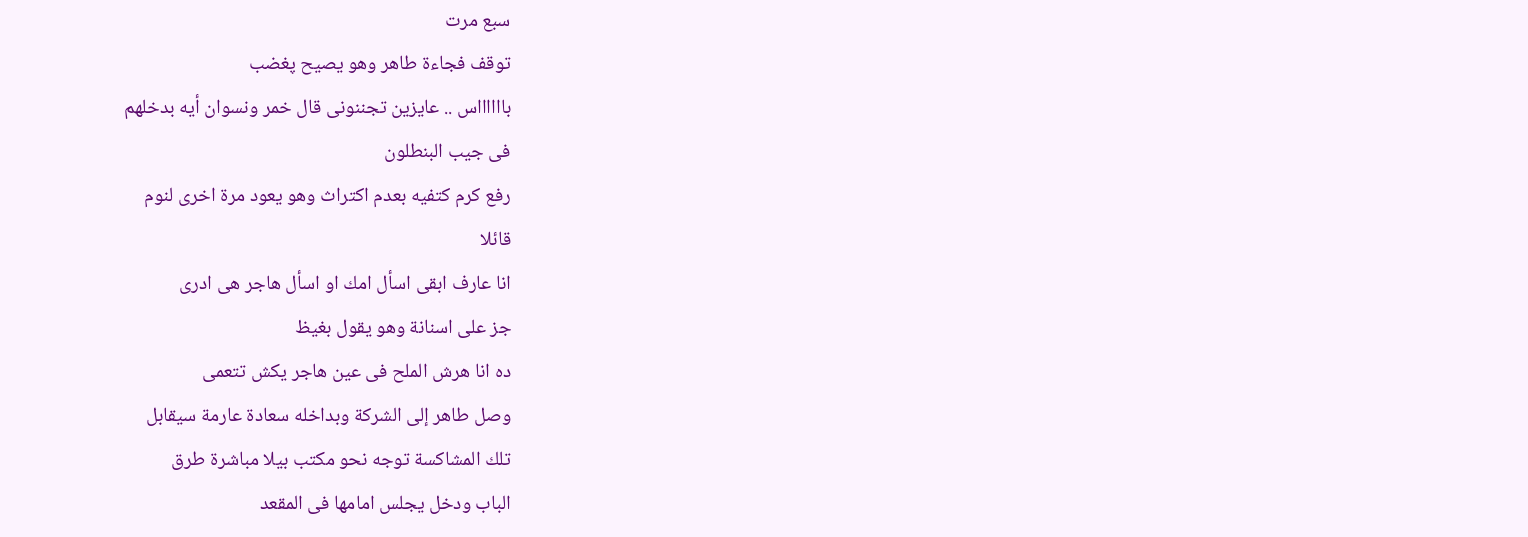سبع مرت
توقف فجاءة طاهر وهو يصيح پغضب
بااااااس .. عايزين تجننونى قال خمر ونسوان أيه بدخلهم
فى جيب البنطلون
رفع كرم كتفيه بعدم اكتراث وهو يعود مرة اخرى لنوم
قائلا
انا عارف ابقى اسأل امك او اسأل هاجر هى ادرى
جز على اسنانة وهو يقول بغيظ
ده انا هرش الملح فى عين هاجر يكش تتعمى
وصل طاهر إلى الشركة وبداخله سعادة عارمة سيقابل
تلك المشاكسة توجه نحو مكتب بيلا مباشرة طرق
الباب ودخل يجلس امامها فى المقعد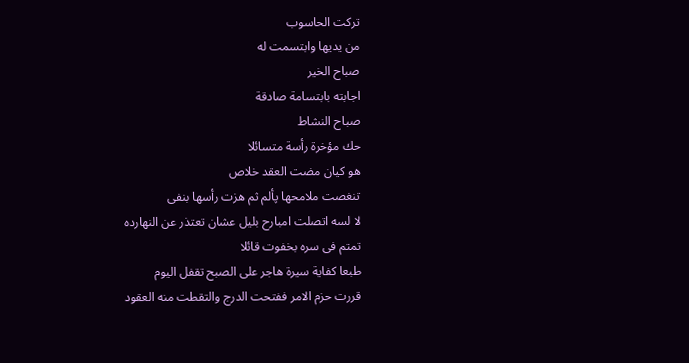تركت الحاسوب
من يديها وابتسمت له
صباح الخير
اجابته بابتسامة صادقة
صباح النشاط
حك مؤخرة رأسة متسائلا
هو كيان مضت العقد خلاص
تنغصت ملامحها پألم ثم هزت رأسها بنفى
لا لسه اتصلت امبارح بليل عشان تعتذر عن النهارده
تمتم فى سره بخفوت قائلا
طبعا كفاية سيرة هاجر على الصبح تقفل اليوم
قررت حزم الامر ففتحت الدرج والتقطت منه العقود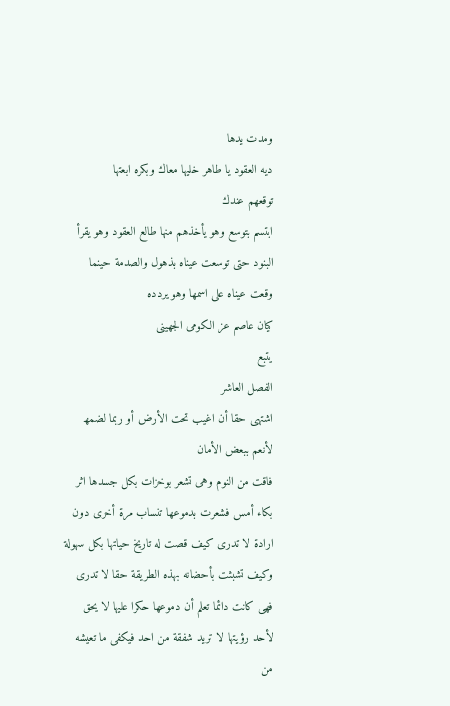ومدت يدها
ديه العقود يا طاهر خليها معاك وبكره ابعتها
توقعهم عندك
ابتسم بتوسع وهو يأخذهم منها طالع العقود وهو يقرأ
البنود حتى توسعت عيناه بذهول والصدمة حينما وقعت عيناه على اسمها وهو يردده
كيان عاصم عز الكومى الجهينى
يتبع
الفصل العاشر
اشتهى حقا أن اغيب تحت الأرض أو ربما لضمھ
لأنعم ببعض الأمان
فاقت من النوم وهى تشعر بوخزات بكل جسدها اثر
بكاء أمس فشعرت بدموعها تنساب مرة أخرى دون
ارادة لا تدرى كيف قصت له تاريخ حياتها بكل سهولة
وكيف تشبثت بأحضانه بهذه الطريقة حقا لا تدرى
فهى كانت دائما تعلم أن دموعها حكرا عليها لا يحق
لأحد رؤيتها لا تريد شفقة من احد فيكفى ما تعيشه من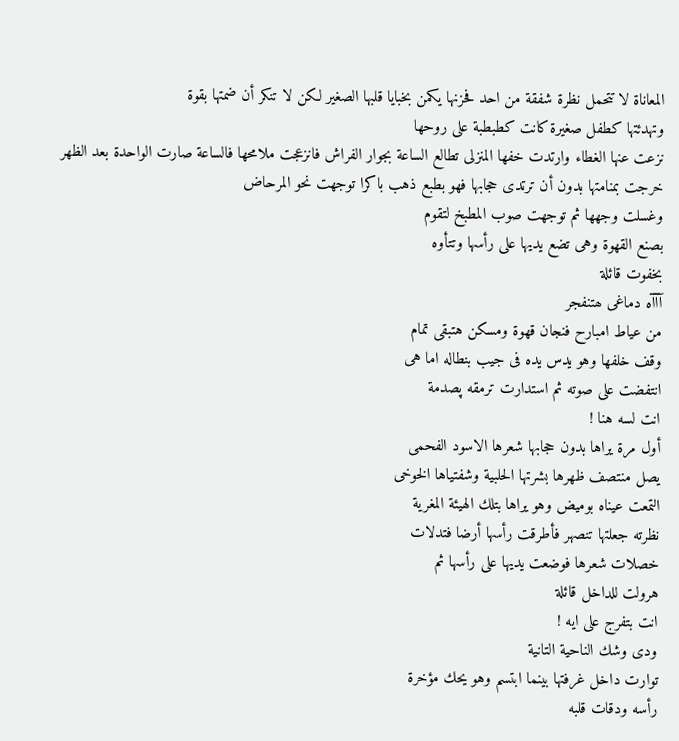المعاناة لا تتحمل نظرة شفقة من احد فحزنها يكمن بخبايا قلبها الصغير لكن لا تنكر أن ضمتها بقوة
وتهدئتها كطفل صغيرة كانت كطبطبة على روحها
نزعت عنها الغطاء وارتدت خفها المنزلى تطالع الساعة بجوار الفراش فانزعجت ملامحها فالساعة صارت الواحدة بعد الظهر خرجت بمنامتها بدون أن ترتدى حجابها فهو بطبع ذهب باكرا توجهت نحو المرحاض
وغسلت وجهها ثم توجهت صوب المطبخ لتقوم
بصنع القهوة وهى تضع يديها على رأسها وتتأوه
بخفوت قائلة
آآآه دماغى ھتنفجر
من عياط امبارح فنجان قهوة ومسكن هتبقى تمام
وقف خلفها وهو يدس يده فى جيب بنطاله اما هى
انتفضت على صوته ثم استدارت ترمقه پصدمة
انت لسه هنا !
أول مرة يراها بدون حجابها شعرها الاسود الفحمى
يصل منتصف ظهرها بشرتها الحلبية وشفتياها الخوخى
التمعت عيناه بوميض وهو يراها بتلك الهيئة المغرية
نظرته جعلتها تنصهر فأطرقت رأسها أرضا فتدلات
خصلات شعرها فوضعت يديها على رأسها ثم
هرولت للداخل قائلة
انت بتفرج على ايه !
ودى وشك الناحية التانية
توارت داخل غرفتها بينما ابتسم وهو يحك مؤخرة
رأسه ودقات قلبه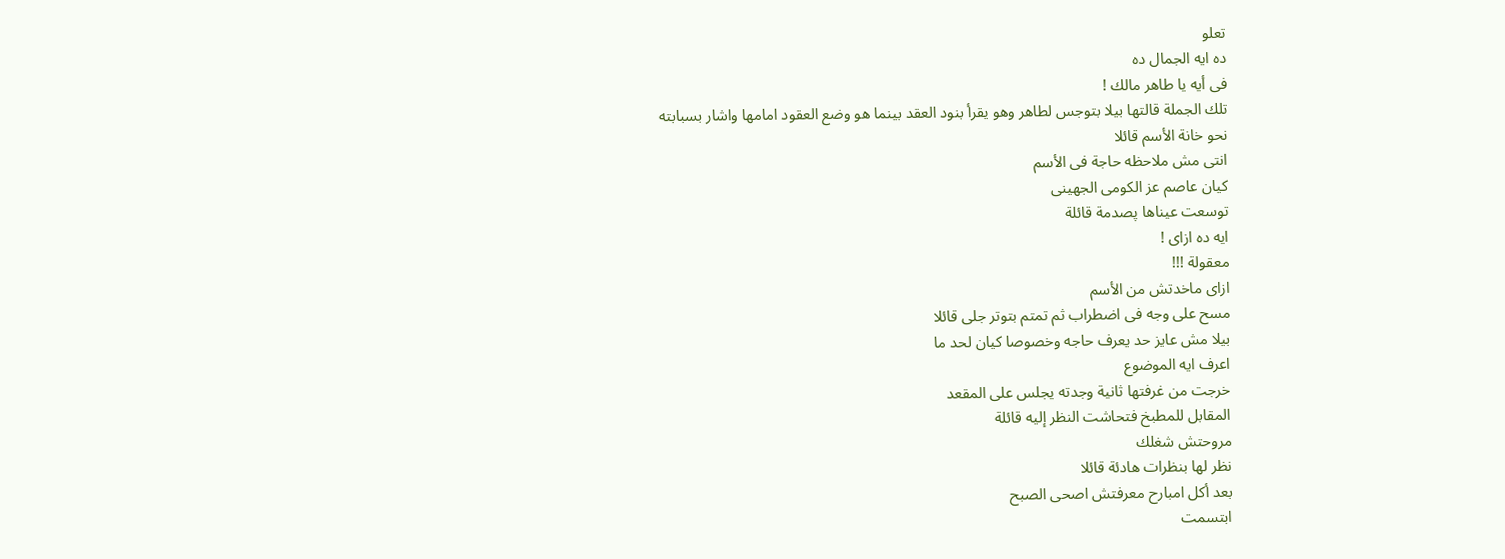تعلو
ده ايه الجمال ده
فى أيه يا طاهر مالك !
تلك الجملة قالتها بيلا بتوجس لطاهر وهو يقرأ بنود العقد بينما هو وضع العقود امامها واشار بسبابته
نحو خانة الأسم قائلا
انتى مش ملاحظه حاجة فى الأسم
كيان عاصم عز الكومى الجهينى
توسعت عيناها پصدمة قائلة
ايه ده ازاى !
معقولة !!!
ازاى ماخدتش من الأسم
مسح على وجه فى اضطراب ثم تمتم بتوتر جلى قائلا
بيلا مش عايز حد يعرف حاجه وخصوصا كيان لحد ما
اعرف ايه الموضوع
خرجت من غرفتها ثانية وجدته يجلس على المقعد
المقابل للمطبخ فتحاشت النظر إليه قائلة
مروحتش شغلك
نظر لها بنظرات هادئة قائلا
بعد أكل امبارح معرفتش اصحى الصبح
ابتسمت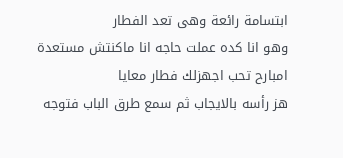ابتسامة رائعة وهى تعد الفطار
وهو انا كده عملت حاجه انا ماكنتش مستعدة
امبارح تحب اجهزلك فطار معايا
هز رأسه بالايجاب ثم سمع طرق الباب فتوجه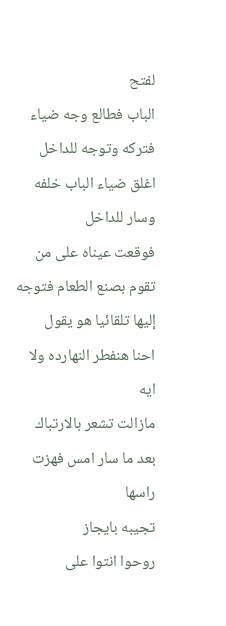لفتح
الباب فطالع وجه ضياء فتركه وتوجه للداخل
اغلق ضياء الباب خلفه وسار للداخل
فوقعت عيناه على من تقوم بصنع الطعام فتوجه
إليها تلقائيا هو يقول
احنا هنفطر النهارده ولا ايه
مازالت تشعر بالارتباك بعد ما سار امس فهزت راسها
تجيبه بايجاز
روحوا انتوا على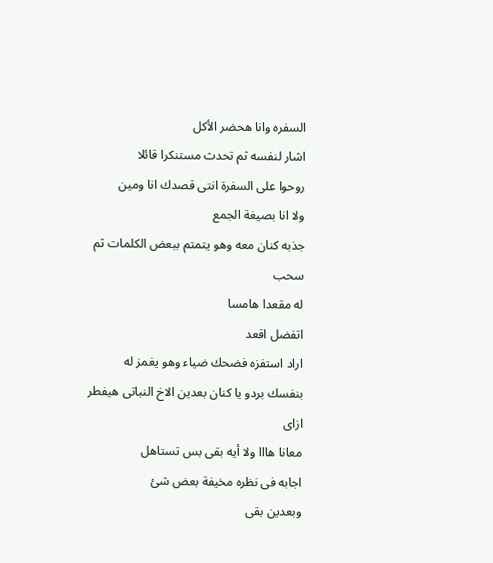السفره وانا هحضر الأكل
اشار لنفسه ثم تحدث مستنكرا قائلا
روحوا على السفرة انتى قصدك انا ومين
ولا انا بصيغة الجمع
جذبه كنان معه وهو يتمتم ببعض الكلمات ثم سحب
له مقعدا هامسا
اتفضل اقعد
اراد استفزه فضحك ضياء وهو يغمز له
بنفسك بردو يا كنان بعدين الاخ النباتى هيفطر ازاى
معانا هااا ولا أيه بقى بس تستاهل
اجابه فى نظره مخيفة بعض شئ
وبعدين بقى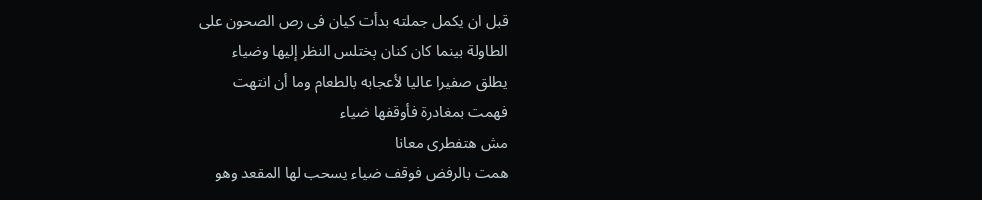قبل ان يكمل جملته بدأت كيان فى رص الصحون على
الطاولة بينما كان كنان ېختلس النظر إليها وضياء
يطلق صفيرا عاليا لأعجابه بالطعام وما أن انتهت
فهمت بمغادرة فأوقفها ضياء
مش هتفطرى معانا
همت بالرفض فوقف ضياء يسحب لها المقعد وهو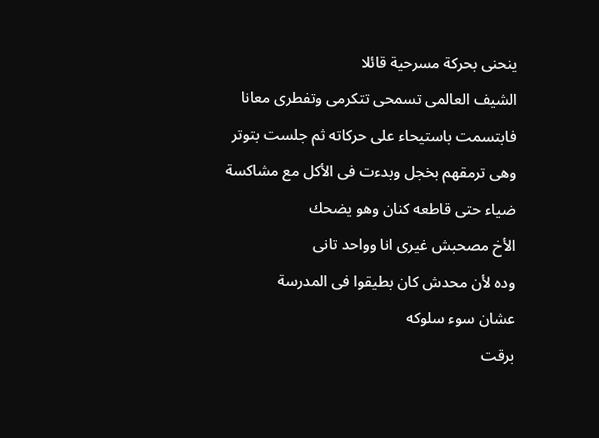ينحنى بحركة مسرحية قائلا
الشيف العالمى تسمحى تتكرمى وتفطرى معانا
فابتسمت باستيحاء على حركاته ثم جلست بتوتر
وهى ترمقهم بخجل وبدءت فى الأكل مع مشاكسة
ضياء حتى قاطعه كنان وهو يضحك
الأخ مصحبش غيرى انا وواحد تانى
وده لأن محدش كان بطيقوا فى المدرسة
عشان سوء سلوكه
برقت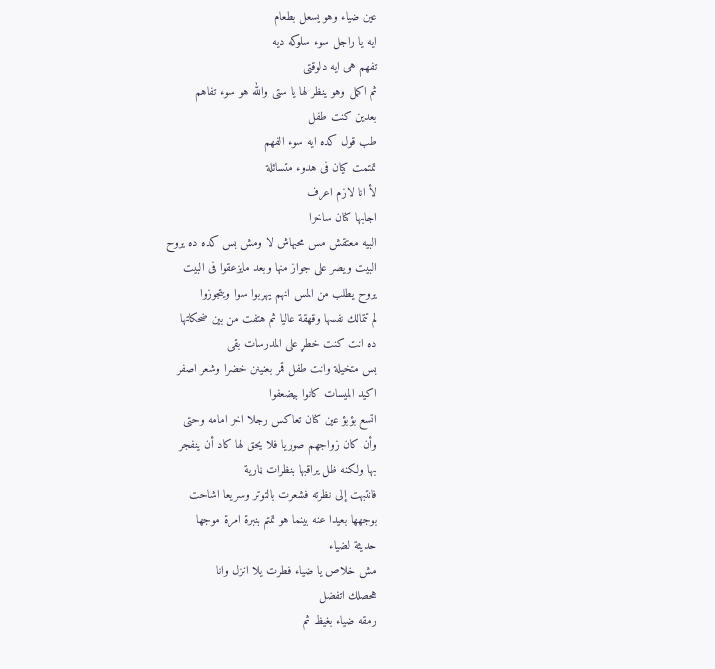عين ضياء وهو يسعل بطعام
ايه يا راجل سوء سلوكه ديه
تفهم هى ايه دلوقتى
ثم اكمل وهو ينظر لها يا ستى والله هو سوء تفاهم
بعدين كنت طفل
طب قول كده ايه سوء الفهم
تمتمت كيان فى هدوء متسائلة
لأ انا لازم اعرف
اجابها كنان ساخرا
البيه معتقش مس محبهاش لا ومش بس كده ده يروح
البيت ويصر على جواز منها وبعد مايزعقوا فى البيت
يروح يطلب من المس انهم يهربوا سوا ويتجوزوا
لم تتمالك نفسها وقهقة عاليا ثم هتفت من بين ضحكاتها
ده انت كنت خطړ على المدرسات بقى
بس متخيلة وانت طفل قمر بعنينن خضرا وشعر اصفر
اكيد الميسات كانوا بيضعفوا
اتسع بؤبؤ عين كنان تعاكس رجلا اخر امامه وحتى
وأن كان زواجهم صوريا فلا يحق لها كاد أن ينفجر
بها ولكنه ظل يراقبها بنظرات ڼارية
فانتبهت إلى نظرته فشعرت بالتوتر وسريعا اشاحت
بوجهها بعيدا عنه بينما هو تمتم بنبرة امرة موجها
حديثة لضياء
مش خلاص يا ضياء فطرت يلا انزل وانا
هحصلك اتفضل
رمقه ضياء بغيظ ثم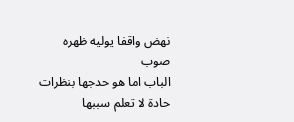نهض واقفا يوليه ظهره صوب
الباب اما هو حدجها بنظرات حادة لا تعلم سببها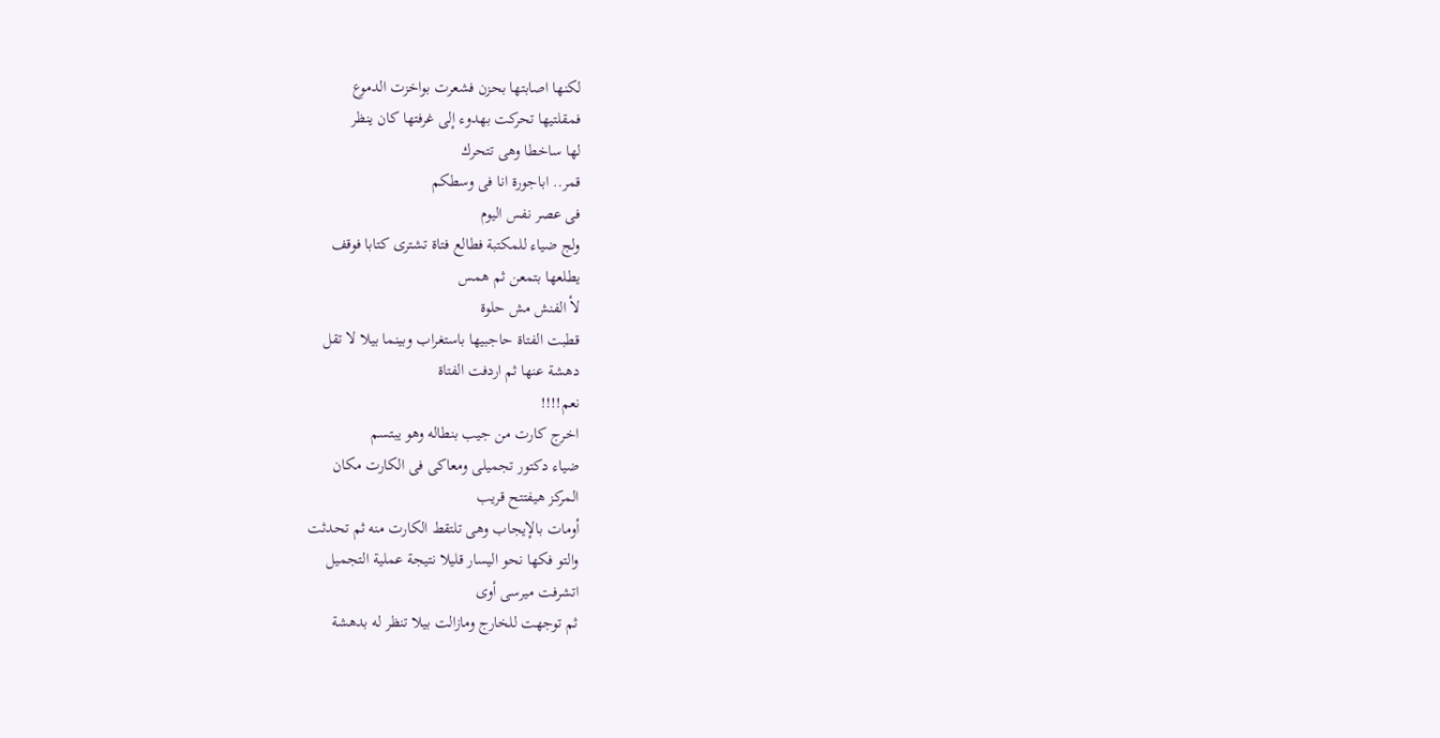لكنها اصابتها بحزن فشعرت بواخزت الدموع
فمقلتيها تحركت بهدوء إلى غرفتها كان ينظر
لها ساخطا وهى تتحرك
قمر.. اباجورة انا فى وسطكم
فى عصر نفس اليوم
ولج ضياء للمكتبة فطالع فتاة تشترى كتابا فوقف
يطلعها بتمعن ثم همس
لأ الفنش مش حلوة
قطبت الفتاة حاجبيها باستغراب وبينما بيلا لا تقل
دهشة عنها ثم اردفت الفتاة
نعم!!!!
اخرج كارت من جيب بنطاله وهو يبتسم
ضياء دكتور تجميلى ومعاكى فى الكارت مكان
المركز هيفتتح قريب
أومات بالإيجاب وهى تلتقط الكارت منه ثم تحدثت
والتو فكها نحو اليسار قليلا نتيجة عملية التجميل
اتشرفت ميرسى أوى
ثم توجهت للخارج ومازالت بيلا تنظر له بدهشة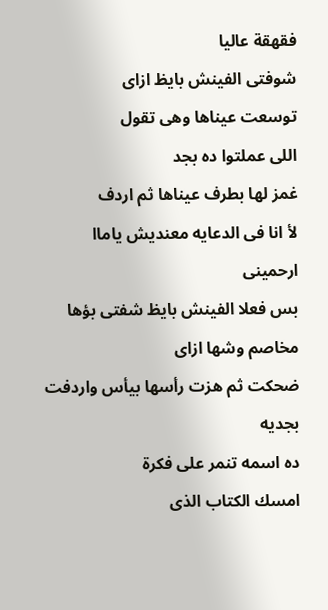فقهقة عاليا
شوفتى الفينش بايظ ازاى
توسعت عيناها وهى تقول
اللى عملتوا ده بجد
غمز لها بطرف عيناها ثم اردف
لأ انا فى الدعايه معنديش ياماا ارحمينى
بس فعلا الفينش بايظ شفتى بؤها مخاصم وشها ازاى
ضحكت ثم هزت رأسها بيأس واردفت بجديه
ده اسمه تنمر على فكرة
امسك الكتاب الذى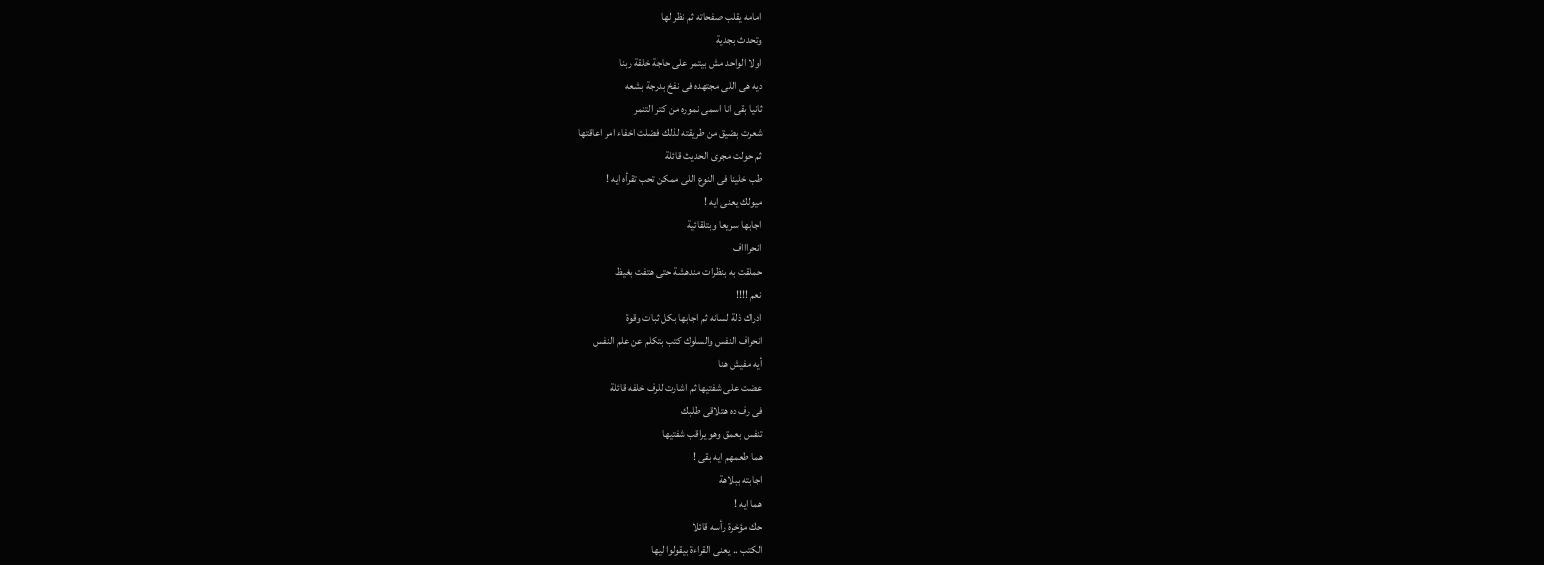امامه يقلب صفحاته ثم نظر لها
وتحدث بجدية
اولا الواحد مش بيتمر على حاجة خلقة ربنا
ديه هى اللى مجتهده فى نفخ بدرجة بشعه
ثانيا بقى انا اسمى نموره من كتر التنمر
شعرت بضيق من طريقته لذلك فضلت اخفاء امر اعاقتها
ثم حولت مجرى الحديث قائلة
طب خلينا فى النوع اللى ممكن تحب تقرأه ايه !
ميولك يعنى ايه !
اجابها سريعا وبتلقائية
انحراااف
حملقت به بنظرات مندهشة حتى هتفت بغيظ
نعم !!!!
ادراك ذلة لسانه ثم اجابها بكل ثبات وقوة
انحراف النفس والسلوك كتب بتكلم عن علم النفس
أيه مفيش هنا
عضت على شفتيها ثم اشارت للرف خلفه قائلة
فى رف ده هتلاقى طلبك
تنفس بعمق وهو يراقب شفتيها
هما طعمهم ايه بقى !
اجابته ببلاهة
هما ايه !
حك مؤخرة رأسه قائلا
الكتب .. يعنى القراءة بيقولوا ليها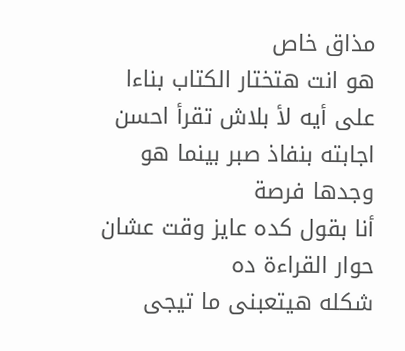مذاق خاص
هو انت هتختار الكتاب بناءا على أيه لأ بلاش تقرأ احسن
اجابته بنفاذ صبر بينما هو وجدها فرصة
أنا بقول كده عايز وقت عشان حوار القراءة ده
شكله هيتعبنى ما تيجى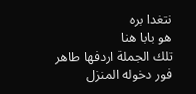نتغدا بره
هو بابا هنا
تلك الجملة اردفها طاهر فور دخوله المنزل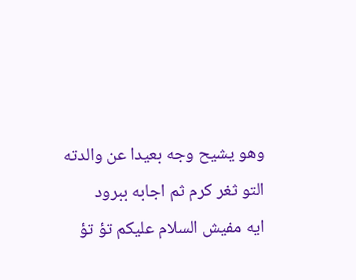وهو يشيح وجه بعيدا عن والدته
التو ثغر كرم ثم اجابه ببرود
ايه مفيش السلام عليكم تؤ تؤ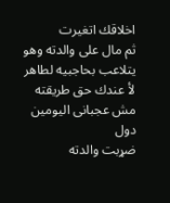اخلاقك اتغيرت
ثم مال على والدته وهو يتلاعب بحاجبيه لطاهر
لأ عندك حق طريقته مش عجبانى اليومين دول
ضړبت والدته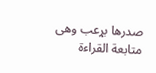صدرها بړعب وهى
متابعة القراءة